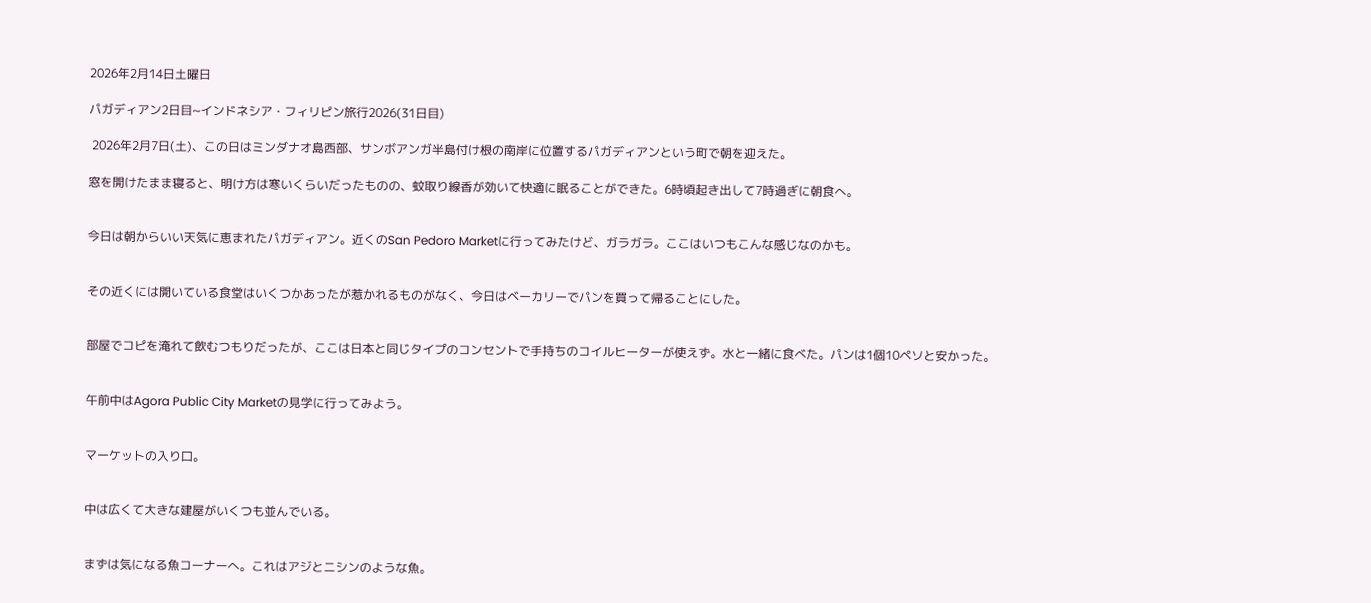2026年2月14日土曜日

パガディアン2日目~インドネシア・フィリピン旅行2026(31日目)

 2026年2月7日(土)、この日はミンダナオ島西部、サンボアンガ半島付け根の南岸に位置するパガディアンという町で朝を迎えた。

窓を開けたまま寝ると、明け方は寒いくらいだったものの、蚊取り線香が効いて快適に眠ることができた。6時頃起き出して7時過ぎに朝食へ。


今日は朝からいい天気に恵まれたパガディアン。近くのSan Pedoro Marketに行ってみたけど、ガラガラ。ここはいつもこんな感じなのかも。


その近くには開いている食堂はいくつかあったが惹かれるものがなく、今日はベーカリーでパンを買って帰ることにした。


部屋でコピを淹れて飲むつもりだったが、ここは日本と同じタイプのコンセントで手持ちのコイルヒーターが使えず。水と一緒に食べた。パンは1個10ペソと安かった。


午前中はAgora Public City Marketの見学に行ってみよう。


マーケットの入り口。


中は広くて大きな建屋がいくつも並んでいる。


まずは気になる魚コーナーへ。これはアジとニシンのような魚。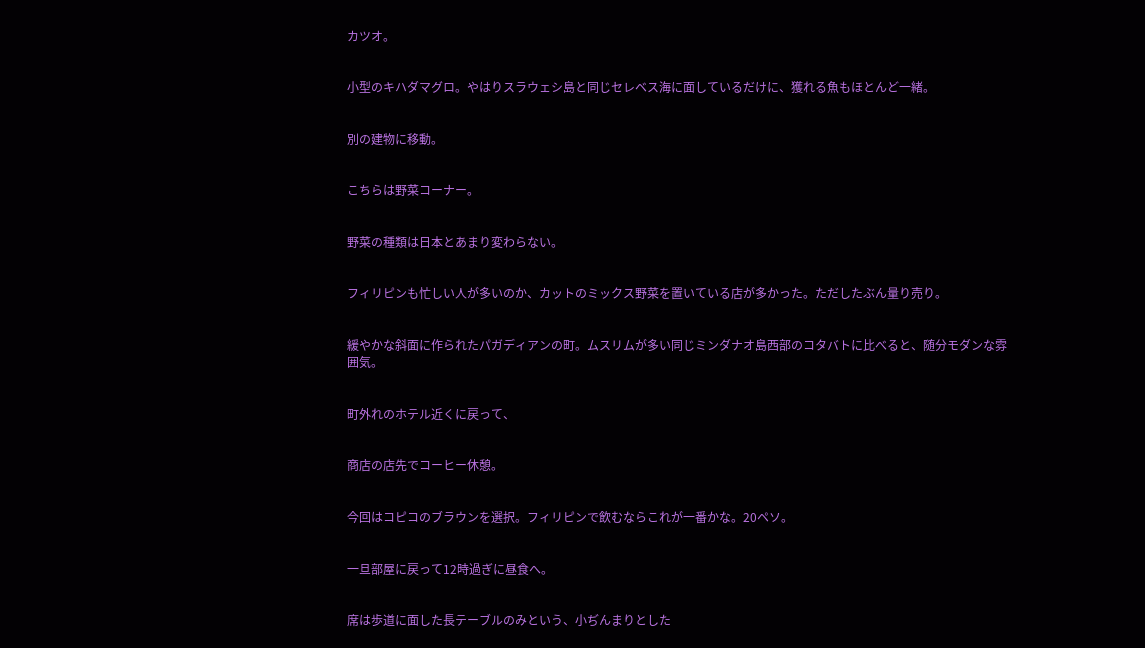カツオ。


小型のキハダマグロ。やはりスラウェシ島と同じセレベス海に面しているだけに、獲れる魚もほとんど一緒。


別の建物に移動。


こちらは野菜コーナー。


野菜の種類は日本とあまり変わらない。


フィリピンも忙しい人が多いのか、カットのミックス野菜を置いている店が多かった。ただしたぶん量り売り。


緩やかな斜面に作られたパガディアンの町。ムスリムが多い同じミンダナオ島西部のコタバトに比べると、随分モダンな雰囲気。


町外れのホテル近くに戻って、


商店の店先でコーヒー休憩。


今回はコピコのブラウンを選択。フィリピンで飲むならこれが一番かな。20ペソ。


一旦部屋に戻って12時過ぎに昼食へ。


席は歩道に面した長テーブルのみという、小ぢんまりとした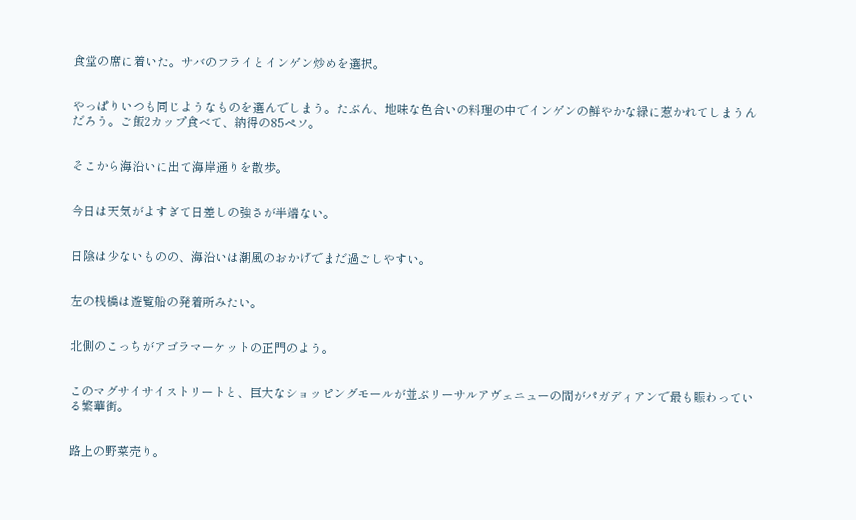食堂の席に着いた。サバのフライとインゲン炒めを選択。


やっぱりいつも同じようなものを選んでしまう。たぶん、地味な色合いの料理の中でインゲンの鮮やかな緑に惹かれてしまうんだろう。ご飯2カップ食べて、納得の85ペソ。


そこから海沿いに出て海岸通りを散歩。


今日は天気がよすぎて日差しの強さが半端ない。


日陰は少ないものの、海沿いは潮風のおかげでまだ過ごしやすい。


左の桟橋は遊覧船の発着所みたい。


北側のこっちがアゴラマーケットの正門のよう。


このマグサイサイストリートと、巨大なショッピングモールが並ぶリーサルアヴェニューの間がパガディアンで最も賑わっている繁華街。


路上の野菜売り。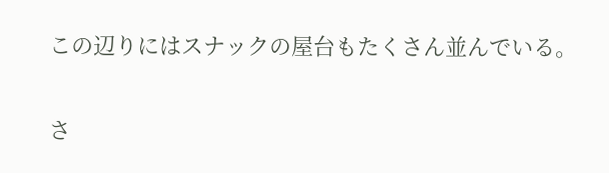この辺りにはスナックの屋台もたくさん並んでいる。


さ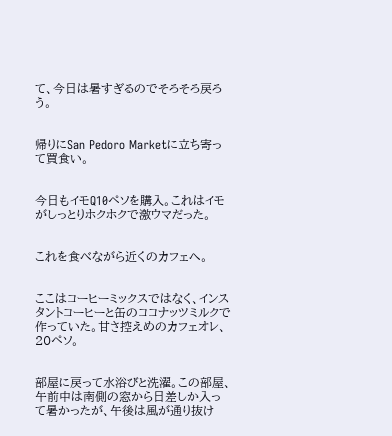て、今日は暑すぎるのでそろそろ戻ろう。


帰りにSan Pedoro Marketに立ち寄って買食い。


今日もイモQ10ペソを購入。これはイモがしっとりホクホクで激ウマだった。


これを食べながら近くのカフェへ。


ここはコーヒーミックスではなく、インスタントコーヒーと缶のココナッツミルクで作っていた。甘さ控えめのカフェオレ、20ペソ。


部屋に戻って水浴びと洗濯。この部屋、午前中は南側の窓から日差しか入って暑かったが、午後は風が通り抜け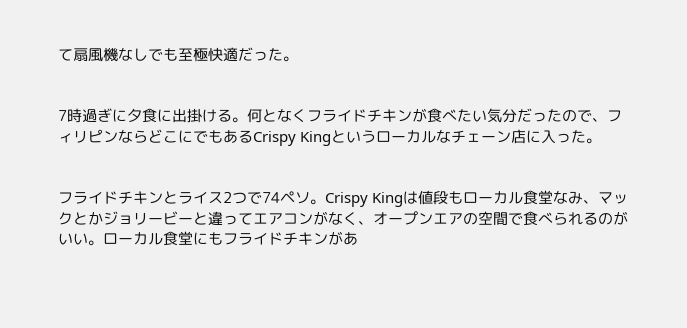て扇風機なしでも至極快適だった。


7時過ぎに夕食に出掛ける。何となくフライドチキンが食べたい気分だったので、フィリピンならどこにでもあるCrispy Kingというローカルなチェーン店に入った。


フライドチキンとライス2つで74ペソ。Crispy Kingは値段もローカル食堂なみ、マックとかジョリービーと違ってエアコンがなく、オープンエアの空間で食べられるのがいい。ローカル食堂にもフライドチキンがあ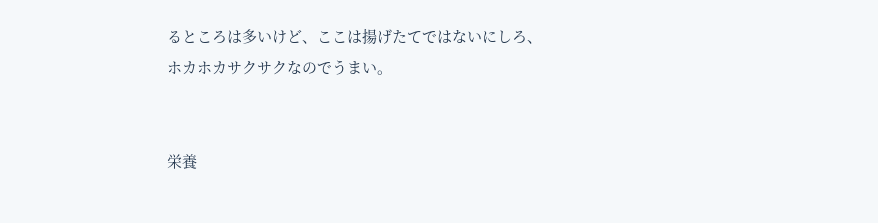るところは多いけど、ここは揚げたてではないにしろ、ホカホカサクサクなのでうまい。


栄養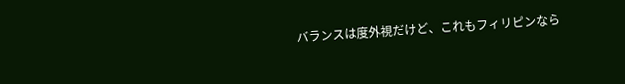バランスは度外視だけど、これもフィリピンなら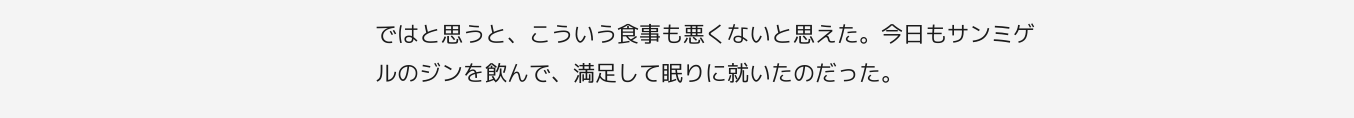ではと思うと、こういう食事も悪くないと思えた。今日もサンミゲルのジンを飲んで、満足して眠りに就いたのだった。